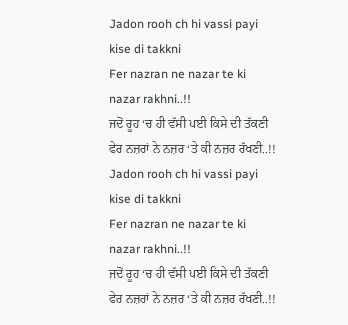Jadon rooh ch hi vassi payi kise di takkni
Fer nazran ne nazar te ki nazar rakhni..!!
ਜਦੋਂ ਰੂਹ ‘ਚ ਹੀ ਵੱਸੀ ਪਈ ਕਿਸੇ ਦੀ ਤੱਕਣੀ
ਫੇਰ ਨਜ਼ਰਾਂ ਨੇ ਨਜ਼ਰ ‘ਤੇ ਕੀ ਨਜ਼ਰ ਰੱਖਣੀ..!!
Jadon rooh ch hi vassi payi kise di takkni
Fer nazran ne nazar te ki nazar rakhni..!!
ਜਦੋਂ ਰੂਹ ‘ਚ ਹੀ ਵੱਸੀ ਪਈ ਕਿਸੇ ਦੀ ਤੱਕਣੀ
ਫੇਰ ਨਜ਼ਰਾਂ ਨੇ ਨਜ਼ਰ ‘ਤੇ ਕੀ ਨਜ਼ਰ ਰੱਖਣੀ..!!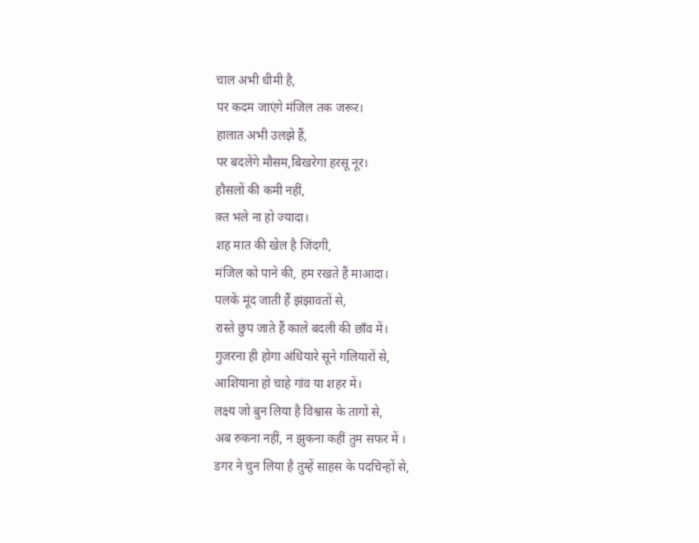चाल अभी धीमी है,
पर कदम जाएंगे मंजिल तक जरूर।
हालात अभी उलझे हैं,
पर बदलेंगे मौसम,बिखरेगा हरसू नूर।
हौसलों की कमी नहीं,
क़्त भले ना हो ज्यादा।
शह मात की खेल है जिंदगी,
मंजिल को पाने की, हम रखते हैं माआदा।
पलकें मूंद जाती हैं झंझावतों से,
रास्ते छुप जाते हैं काले बदली की छाँव में।
गुजरना ही होगा अंधियारे सूने गलियारों से,
आशियाना हो चाहे गांव या शहर में।
लक्ष्य जो बुन लिया है विश्वास के तागों से,
अब रुकना नहीं, न झुकना कहीं तुम सफर में ।
डगर ने चुन लिया है तुम्हें साहस के पदचिन्हों से,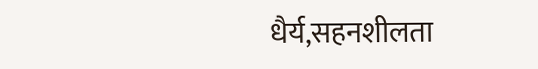धैर्य,सहनशीलता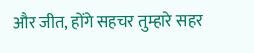और जीत, होंगे सहचर तुम्हारे सहर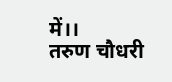में।।
तरुण चौधरी